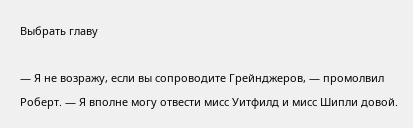Выбрать главу

— Я не возражу, если вы сопроводите Грейнджеров, — промолвил Роберт. — Я вполне могу отвести мисс Уитфилд и мисс Шипли довой.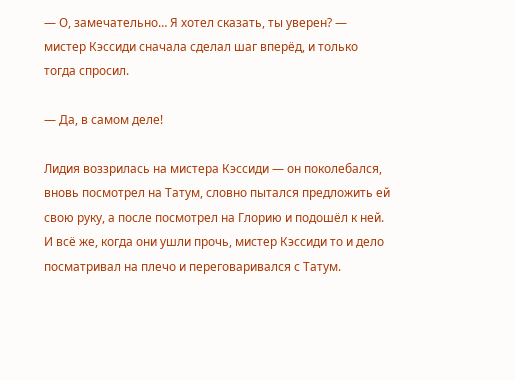— О, замечательно… Я хотел сказать, ты уверен? — мистер Кэссиди сначала сделал шаг вперёд, и только тогда спросил.

— Да, в самом деле!

Лидия воззрилась на мистера Кэссиди — он поколебался, вновь посмотрел на Татум, словно пытался предложить ей свою руку, а после посмотрел на Глорию и подошёл к ней. И всё же, когда они ушли прочь, мистер Кэссиди то и дело посматривал на плечо и переговаривался с Татум.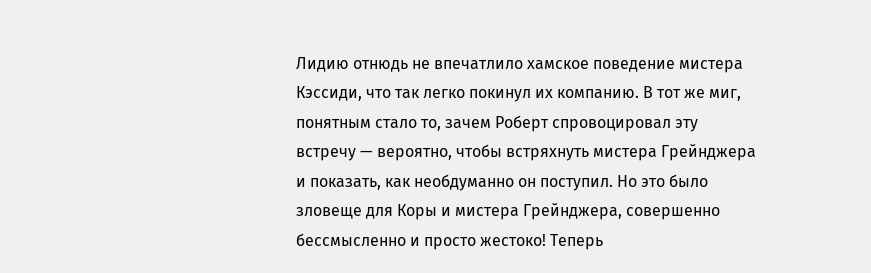Лидию отнюдь не впечатлило хамское поведение мистера Кэссиди, что так легко покинул их компанию. В тот же миг, понятным стало то, зачем Роберт спровоцировал эту встречу — вероятно, чтобы встряхнуть мистера Грейнджера и показать, как необдуманно он поступил. Но это было зловеще для Коры и мистера Грейнджера, совершенно бессмысленно и просто жестоко! Теперь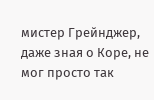мистер Грейнджер, даже зная о Коре, не мог просто так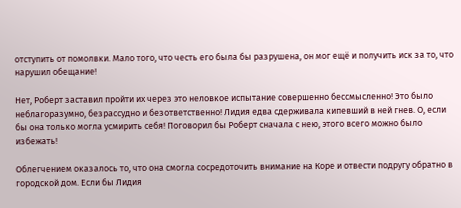отступить от помолвки. Мало того, что честь его была бы разрушена, он мог ещё и получить иск за то, что нарушил обещание!

Нет, Роберт заставил пройти их через это неловкое испытание совершенно бессмысленно! Это было неблагоразумно, безрассудно и безответственно! Лидия едва сдерживала кипевший в ней гнев. О, если бы она только могла усмирить себя! Поговорил бы Роберт сначала с нею, этого всего можно было избежать!

Облегчением оказалось то, что она смогла сосредоточить внимание на Коре и отвести подругу обратно в городской дом. Если бы Лидия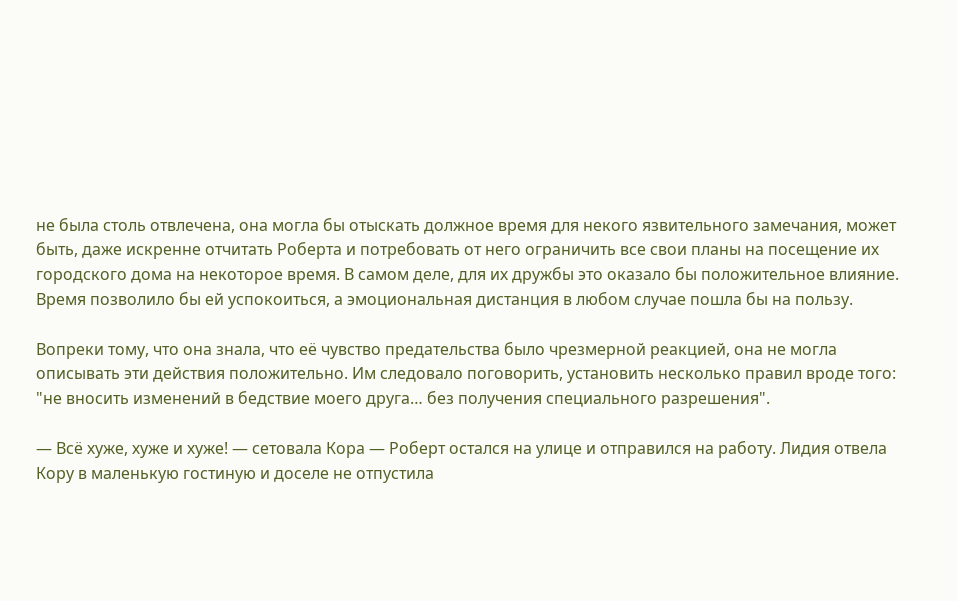не была столь отвлечена, она могла бы отыскать должное время для некого язвительного замечания, может быть, даже искренне отчитать Роберта и потребовать от него ограничить все свои планы на посещение их городского дома на некоторое время. В самом деле, для их дружбы это оказало бы положительное влияние. Время позволило бы ей успокоиться, а эмоциональная дистанция в любом случае пошла бы на пользу.

Вопреки тому, что она знала, что её чувство предательства было чрезмерной реакцией, она не могла описывать эти действия положительно. Им следовало поговорить, установить несколько правил вроде того: "не вносить изменений в бедствие моего друга… без получения специального разрешения".

— Всё хуже, хуже и хуже! — сетовала Кора — Роберт остался на улице и отправился на работу. Лидия отвела Кору в маленькую гостиную и доселе не отпустила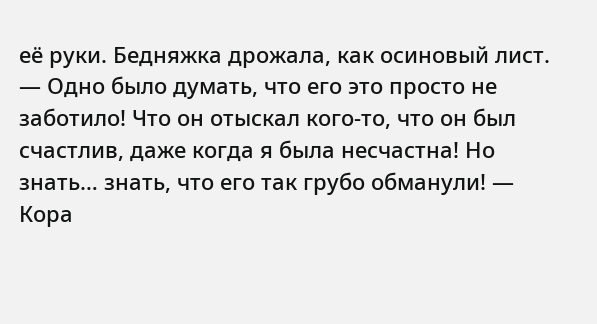её руки. Бедняжка дрожала, как осиновый лист. — Одно было думать, что его это просто не заботило! Что он отыскал кого-то, что он был счастлив, даже когда я была несчастна! Но знать… знать, что его так грубо обманули! — Кора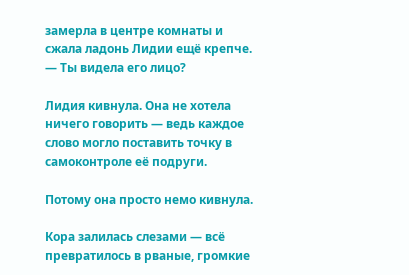замерла в центре комнаты и сжала ладонь Лидии ещё крепче. — Ты видела его лицо?

Лидия кивнула. Она не хотела ничего говорить — ведь каждое слово могло поставить точку в самоконтроле её подруги.

Потому она просто немо кивнула.

Кора залилась слезами — всё превратилось в рваные, громкие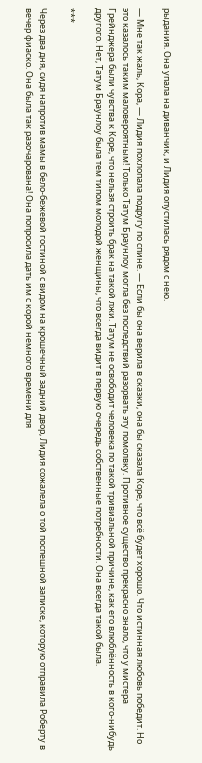рыдания. Она упала на диванчик, и Лидия опустилась рядом с нею.

— Мне так жаль, Кора, — Лидия похлопала подругу по спине. — Если бы она верила в сказки, она бы сказала Коре, что всё будет хорошо. Что истинная любовь победит. Но это казалось таким маловероятным! Только Татум Браунлоу могла без последствий разорвать эту помолвку. Противное существо прекрасно знало, что у мистера Грейнджера были чувства к Коре, что нельзя строить брак на такой лжи. Татум не освободит человека по такой тривиальной причине, как его влюблённость в кого-нибудь другого. Нет, Татум Браунлоу была тем типом молодой женщины, что всегда видит в первую очередь собственные потребности. Она всегда такой была.

***

Через два дня, сидя напротив мамы в бело-бежевой гостиной с видом на крошечный задний двор, Лидия сожалела о той поспешной записке, которую отправила Роберту в вечер фиаско. Она была так разочарована! Она попросила дать им с корой немного времени для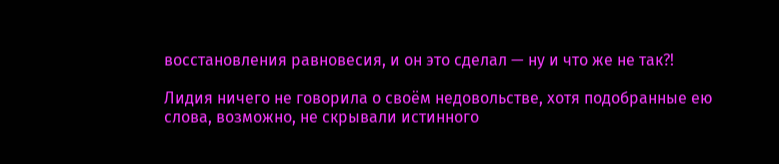восстановления равновесия, и он это сделал — ну и что же не так?!

Лидия ничего не говорила о своём недовольстве, хотя подобранные ею слова, возможно, не скрывали истинного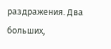раздражения. Два больших,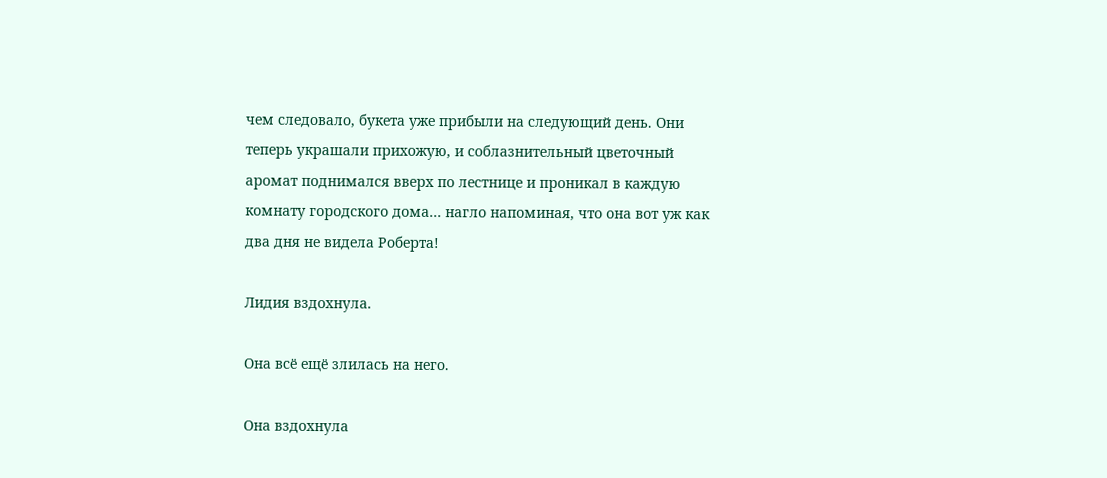чем следовало, букета уже прибыли на следующий день. Они теперь украшали прихожую, и соблазнительный цветочный аромат поднимался вверх по лестнице и проникал в каждую комнату городского дома… нагло напоминая, что она вот уж как два дня не видела Роберта!

Лидия вздохнула.

Она всё ещё злилась на него.

Она вздохнула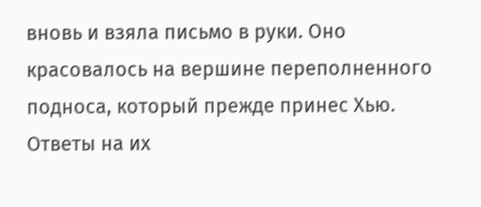вновь и взяла письмо в руки. Оно красовалось на вершине переполненного подноса, который прежде принес Хью. Ответы на их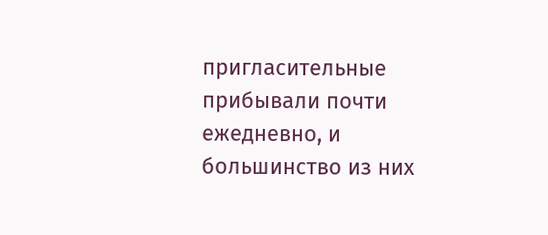пригласительные прибывали почти ежедневно, и большинство из них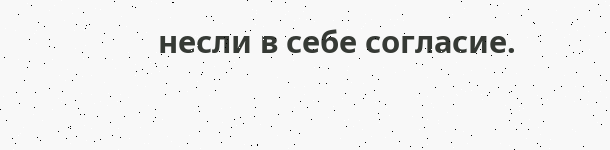несли в себе согласие.